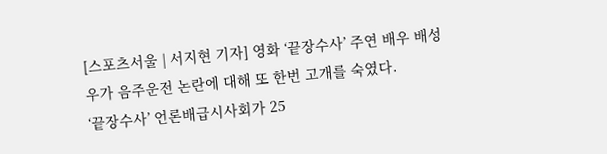[스포츠서울 | 서지현 기자] 영화 ‘끝장수사’ 주연 배우 배성우가 음주운전 논란에 대해 또 한번 고개를 숙였다.
‘끝장수사’ 언론배급시사회가 25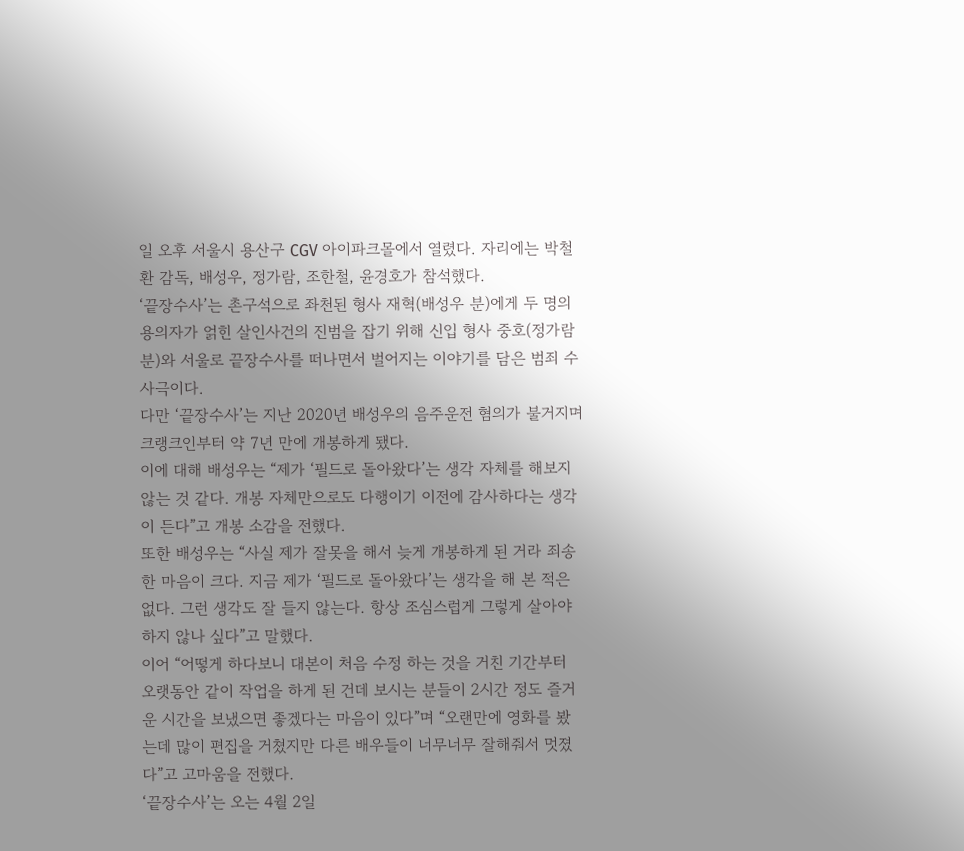일 오후 서울시 용산구 CGV 아이파크몰에서 열렸다. 자리에는 박철환 감독, 배성우, 정가람, 조한철, 윤경호가 참석했다.
‘끝장수사’는 촌구석으로 좌천된 형사 재혁(배성우 분)에게 두 명의 용의자가 얽힌 살인사건의 진범을 잡기 위해 신입 형사 중호(정가람 분)와 서울로 끝장수사를 떠나면서 벌어지는 이야기를 담은 범죄 수사극이다.
다만 ‘끝장수사’는 지난 2020년 배성우의 음주운전 혐의가 불거지며 크랭크인부터 약 7년 만에 개봉하게 됐다.
이에 대해 배성우는 “제가 ‘필드로 돌아왔다’는 생각 자체를 해보지 않는 것 같다. 개봉 자체만으로도 다행이기 이전에 감사하다는 생각이 든다”고 개봉 소감을 전했다.
또한 배성우는 “사실 제가 잘못을 해서 늦게 개봉하게 된 거라 죄송한 마음이 크다. 지금 제가 ‘필드로 돌아왔다’는 생각을 해 본 적은 없다. 그런 생각도 잘 들지 않는다. 항상 조심스럽게 그렇게 살아야 하지 않나 싶다”고 말했다.
이어 “어떻게 하다보니 대본이 처음 수정 하는 것을 거친 기간부터 오랫동안 같이 작업을 하게 된 건데 보시는 분들이 2시간 정도 즐거운 시간을 보냈으면 좋겠다는 마음이 있다”며 “오랜만에 영화를 봤는데 많이 편집을 거쳤지만 다른 배우들이 너무너무 잘해줘서 멋졌다”고 고마움을 전했다.
‘끝장수사’는 오는 4월 2일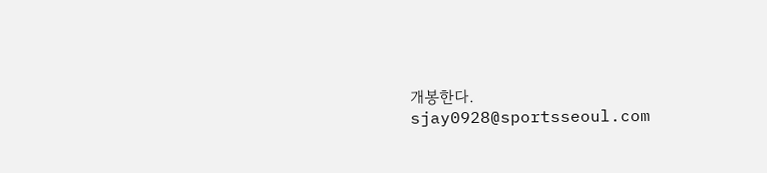개봉한다. sjay0928@sportsseoul.com